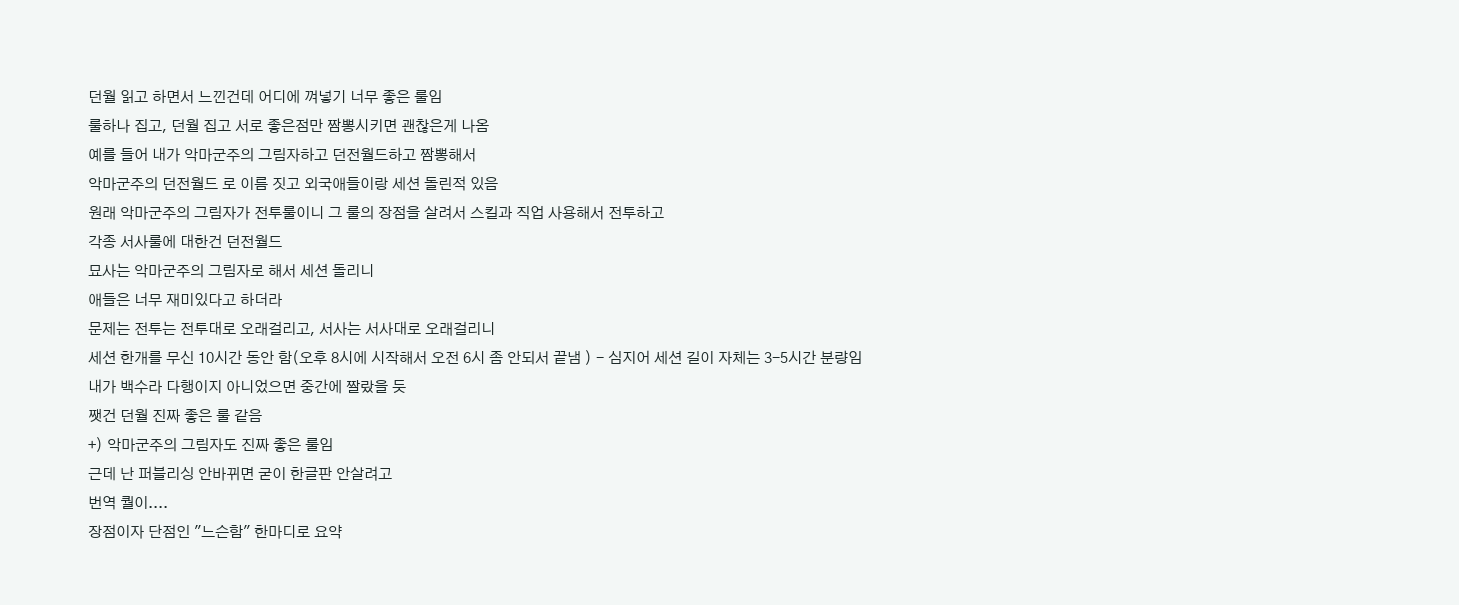던월 읽고 하면서 느낀건데 어디에 껴넣기 너무 좋은 룰임
룰하나 집고, 던월 집고 서로 좋은점만 짬뽕시키면 괜찮은게 나옴
예를 들어 내가 악마군주의 그림자하고 던전월드하고 짬뽕해서
악마군주의 던전월드 로 이름 짓고 외국애들이랑 세션 돌린적 있음
원래 악마군주의 그림자가 전투룰이니 그 룰의 장점을 살려서 스킬과 직업 사용해서 전투하고
각종 서사룰에 대한건 던전월드
묘사는 악마군주의 그림자로 해서 세션 돌리니
애들은 너무 재미있다고 하더라
문제는 전투는 전투대로 오래걸리고, 서사는 서사대로 오래걸리니
세션 한개를 무신 10시간 동안 함(오후 8시에 시작해서 오전 6시 좀 안되서 끝냄 ) - 심지어 세션 길이 자체는 3-5시간 분량임
내가 백수라 다행이지 아니었으면 중간에 짤랐을 듯
쨋건 던월 진짜 좋은 룰 같음
+) 악마군주의 그림자도 진짜 좋은 룰임
근데 난 퍼블리싱 안바뀌면 굳이 한글판 안살려고
번역 퀄이....
장점이자 단점인 "느슨함" 한마디로 요약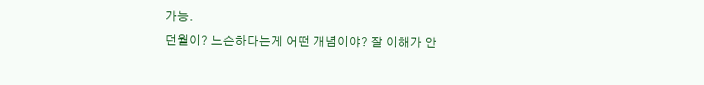가능.
던월이? 느슨하다는게 어떤 개념이야? 잘 이해가 안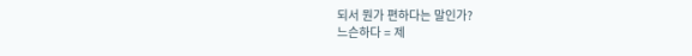되서 뭔가 편하다는 말인가?
느슨하다 = 제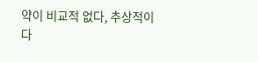약이 비교적 없다, 추상적이다